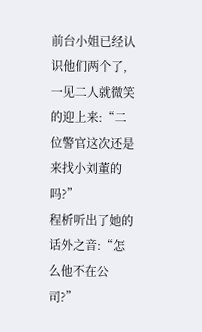前台小姐已经认识他们两个了,一见二人就微笑的迎上来:“二位警官这次还是来找小刘董的吗?”
程析听出了她的话外之音:“怎么他不在公司?”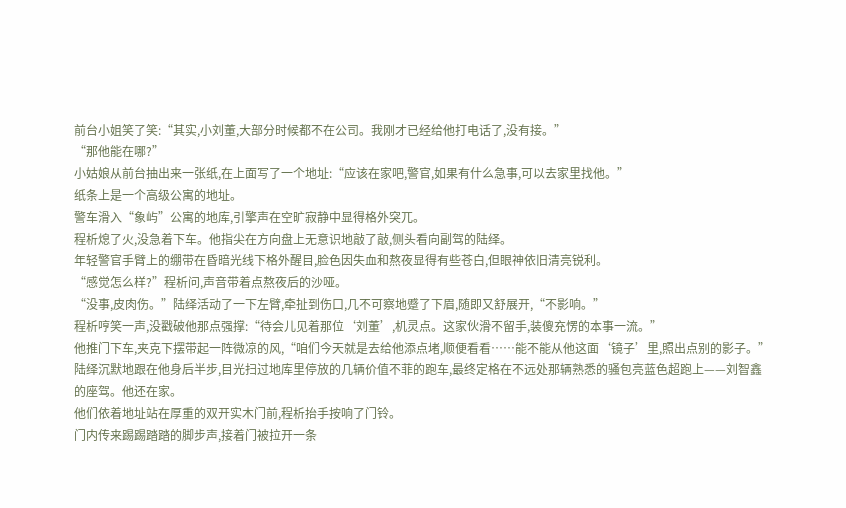前台小姐笑了笑:“其实,小刘董,大部分时候都不在公司。我刚才已经给他打电话了,没有接。”
“那他能在哪?”
小姑娘从前台抽出来一张纸,在上面写了一个地址:“应该在家吧,警官,如果有什么急事,可以去家里找他。”
纸条上是一个高级公寓的地址。
警车滑入“象屿”公寓的地库,引擎声在空旷寂静中显得格外突兀。
程析熄了火,没急着下车。他指尖在方向盘上无意识地敲了敲,侧头看向副驾的陆绎。
年轻警官手臂上的绷带在昏暗光线下格外醒目,脸色因失血和熬夜显得有些苍白,但眼神依旧清亮锐利。
“感觉怎么样?”程析问,声音带着点熬夜后的沙哑。
“没事,皮肉伤。”陆绎活动了一下左臂,牵扯到伤口,几不可察地蹙了下眉,随即又舒展开,“不影响。”
程析哼笑一声,没戳破他那点强撑:“待会儿见着那位‘刘董’,机灵点。这家伙滑不留手,装傻充愣的本事一流。”
他推门下车,夹克下摆带起一阵微凉的风,“咱们今天就是去给他添点堵,顺便看看……能不能从他这面‘镜子’里,照出点别的影子。”
陆绎沉默地跟在他身后半步,目光扫过地库里停放的几辆价值不菲的跑车,最终定格在不远处那辆熟悉的骚包亮蓝色超跑上——刘智鑫的座驾。他还在家。
他们依着地址站在厚重的双开实木门前,程析抬手按响了门铃。
门内传来踢踢踏踏的脚步声,接着门被拉开一条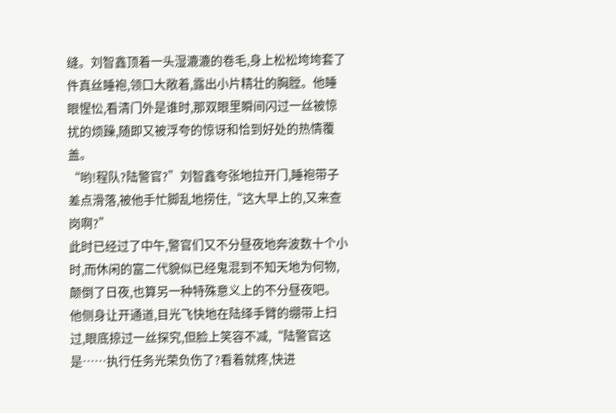缝。刘智鑫顶着一头湿漉漉的卷毛,身上松松垮垮套了件真丝睡袍,领口大敞着,露出小片精壮的胸膛。他睡眼惺忪,看清门外是谁时,那双眼里瞬间闪过一丝被惊扰的烦躁,随即又被浮夸的惊讶和恰到好处的热情覆盖。
“哟!程队?陆警官?”刘智鑫夸张地拉开门,睡袍带子差点滑落,被他手忙脚乱地捞住,“这大早上的,又来查岗啊?”
此时已经过了中午,警官们又不分昼夜地奔波数十个小时,而休闲的富二代貌似已经鬼混到不知天地为何物,颠倒了日夜,也算另一种特殊意义上的不分昼夜吧。
他侧身让开通道,目光飞快地在陆绎手臂的绷带上扫过,眼底掠过一丝探究,但脸上笑容不减,“陆警官这是……执行任务光荣负伤了?看着就疼,快进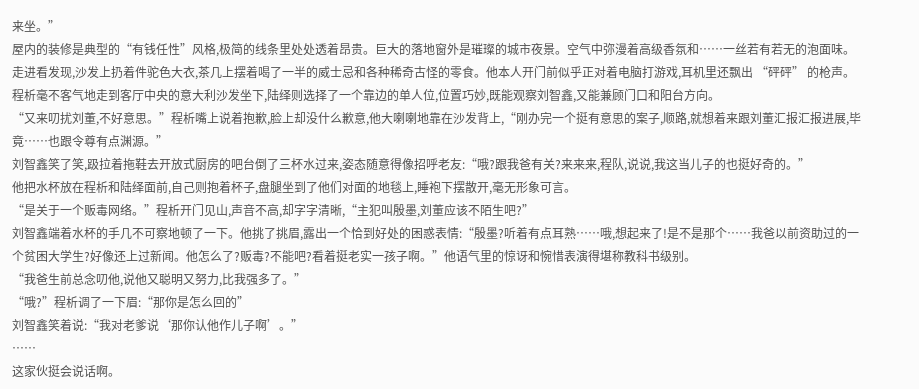来坐。”
屋内的装修是典型的“有钱任性”风格,极简的线条里处处透着昂贵。巨大的落地窗外是璀璨的城市夜景。空气中弥漫着高级香氛和……一丝若有若无的泡面味。
走进看发现,沙发上扔着件驼色大衣,茶几上摆着喝了一半的威士忌和各种稀奇古怪的零食。他本人开门前似乎正对着电脑打游戏,耳机里还飘出 “砰砰” 的枪声。
程析毫不客气地走到客厅中央的意大利沙发坐下,陆绎则选择了一个靠边的单人位,位置巧妙,既能观察刘智鑫,又能兼顾门口和阳台方向。
“又来叨扰刘董,不好意思。”程析嘴上说着抱歉,脸上却没什么歉意,他大喇喇地靠在沙发背上,“刚办完一个挺有意思的案子,顺路,就想着来跟刘董汇报汇报进展,毕竟……也跟令尊有点渊源。”
刘智鑫笑了笑,趿拉着拖鞋去开放式厨房的吧台倒了三杯水过来,姿态随意得像招呼老友:“哦?跟我爸有关?来来来,程队,说说,我这当儿子的也挺好奇的。”
他把水杯放在程析和陆绎面前,自己则抱着杯子,盘腿坐到了他们对面的地毯上,睡袍下摆散开,毫无形象可言。
“是关于一个贩毒网络。”程析开门见山,声音不高,却字字清晰,“主犯叫殷墨,刘董应该不陌生吧?”
刘智鑫端着水杯的手几不可察地顿了一下。他挑了挑眉,露出一个恰到好处的困惑表情:“殷墨?听着有点耳熟……哦,想起来了!是不是那个……我爸以前资助过的一个贫困大学生?好像还上过新闻。他怎么了?贩毒?不能吧?看着挺老实一孩子啊。”他语气里的惊讶和惋惜表演得堪称教科书级别。
“我爸生前总念叨他,说他又聪明又努力,比我强多了。”
“哦?”程析调了一下眉:“那你是怎么回的”
刘智鑫笑着说:“我对老爹说‘那你认他作儿子啊’。”
……
这家伙挺会说话啊。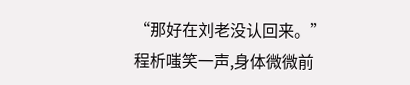“那好在刘老没认回来。”程析嗤笑一声,身体微微前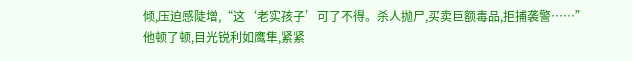倾,压迫感陡增,“这‘老实孩子’可了不得。杀人抛尸,买卖巨额毒品,拒捕袭警……”
他顿了顿,目光锐利如鹰隼,紧紧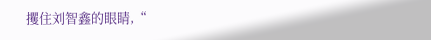攫住刘智鑫的眼睛,“